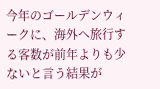今年のゴールデンウィークに、海外へ旅行する客数が前年よりも少ないと言う結果が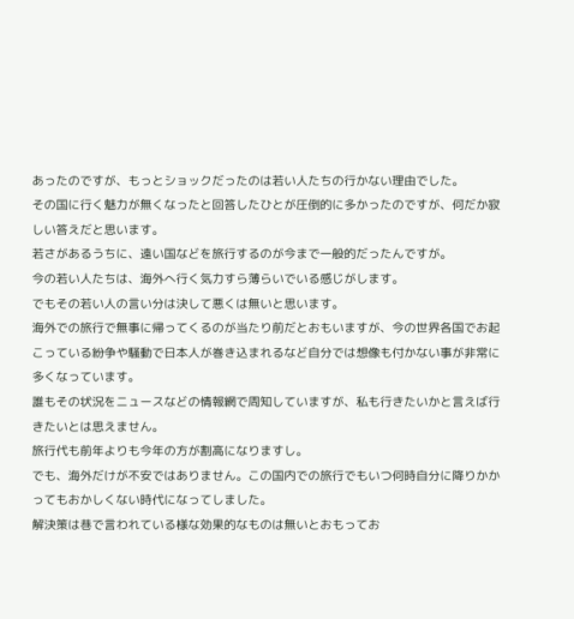あったのですが、もっとショックだったのは若い人たちの行かない理由でした。
その国に行く魅力が無くなったと回答したひとが圧倒的に多かったのですが、何だか寂しい答えだと思います。
若さがあるうちに、遠い国などを旅行するのが今まで一般的だったんですが。
今の若い人たちは、海外へ行く気力すら薄らいでいる感じがします。
でもその若い人の言い分は決して悪くは無いと思います。
海外での旅行で無事に帰ってくるのが当たり前だとおもいますが、今の世界各国でお起こっている紛争や騒動で日本人が巻き込まれるなど自分では想像も付かない事が非常に多くなっています。
誰もその状況をニュースなどの情報網で周知していますが、私も行きたいかと言えば行きたいとは思えません。
旅行代も前年よりも今年の方が割高になりますし。
でも、海外だけが不安ではありません。この国内での旅行でもいつ何時自分に降りかかってもおかしくない時代になってしました。
解決策は巷で言われている様な効果的なものは無いとおもってお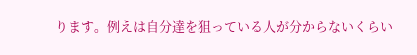ります。例えは自分達を狙っている人が分からないくらい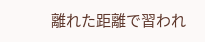離れた距離で習われ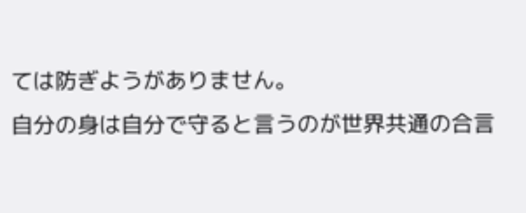ては防ぎようがありません。
自分の身は自分で守ると言うのが世界共通の合言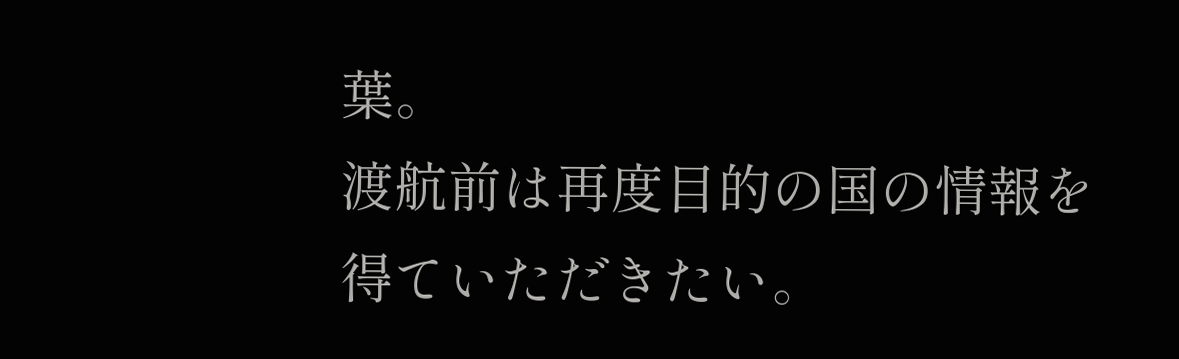葉。
渡航前は再度目的の国の情報を得ていただきたい。